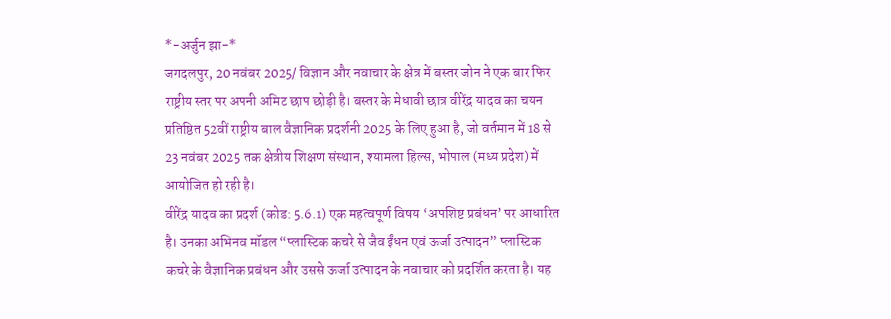*-अर्जुन झा-*
जगदलपुर, 20 नवंबर 2025/ विज्ञान और नवाचार के क्षेत्र में बस्तर जोन ने एक बार फिर राष्ट्रीय स्तर पर अपनी अमिट छाप छोड़ी है। बस्तर के मेधावी छात्र वीरेंद्र यादव का चयन प्रतिष्ठित 52वीं राष्ट्रीय बाल वैज्ञानिक प्रदर्शनी 2025 के लिए हुआ है, जो वर्तमान में 18 से 23 नवंबर 2025 तक क्षेत्रीय शिक्षण संस्थान, श्यामला हिल्स, भोपाल (मध्य प्रदेश) में आयोजित हो रही है।
वीरेंद्र यादव का प्रदर्श (कोड: 5.6.1) एक महत्वपूर्ण विषय ‘अपशिष्ट प्रबंधन’ पर आधारित है। उनका अभिनव मॉडल “प्लास्टिक कचरे से जैव ईंधन एवं ऊर्जा उत्पादन” प्लास्टिक कचरे के वैज्ञानिक प्रबंधन और उससे ऊर्जा उत्पादन के नवाचार को प्रदर्शित करता है। यह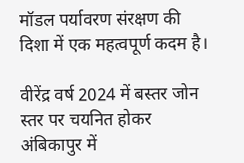मॉडल पर्यावरण संरक्षण की दिशा में एक महत्वपूर्ण कदम है।

वीरेंद्र वर्ष 2024 में बस्तर जोन स्तर पर चयनित होकर अंबिकापुर में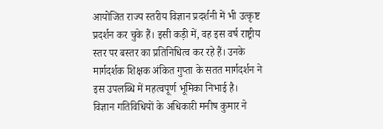आयोजित राज्य स्तरीय विज्ञान प्रदर्शनी में भी उत्कृष्ट प्रदर्शन कर चुके हैं। इसी कड़ी में, वह इस वर्ष राष्ट्रीय स्तर पर बस्तर का प्रतिनिधित्व कर रहे हैं। उनके मार्गदर्शक शिक्षक अंकित गुप्ता के सतत मार्गदर्शन ने इस उपलब्धि में महत्वपूर्ण भूमिका निभाई है।
विज्ञान गतिविधियों के अधिकारी मनीष कुमार ने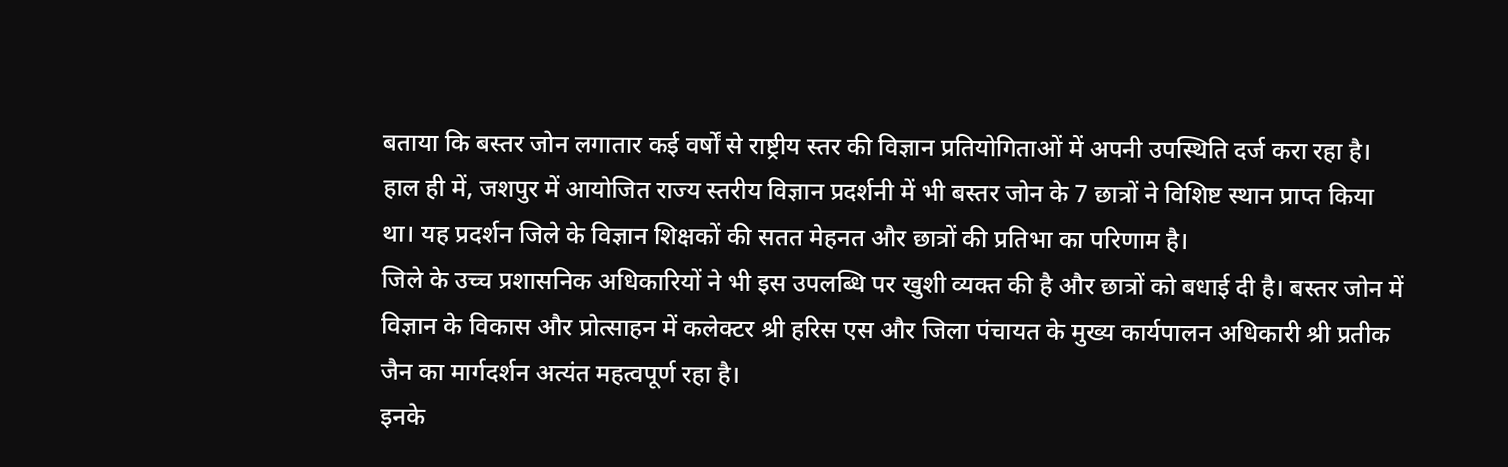बताया कि बस्तर जोन लगातार कई वर्षों से राष्ट्रीय स्तर की विज्ञान प्रतियोगिताओं में अपनी उपस्थिति दर्ज करा रहा है। हाल ही में, जशपुर में आयोजित राज्य स्तरीय विज्ञान प्रदर्शनी में भी बस्तर जोन के 7 छात्रों ने विशिष्ट स्थान प्राप्त किया था। यह प्रदर्शन जिले के विज्ञान शिक्षकों की सतत मेहनत और छात्रों की प्रतिभा का परिणाम है।
जिले के उच्च प्रशासनिक अधिकारियों ने भी इस उपलब्धि पर खुशी व्यक्त की है और छात्रों को बधाई दी है। बस्तर जोन में विज्ञान के विकास और प्रोत्साहन में कलेक्टर श्री हरिस एस और जिला पंचायत के मुख्य कार्यपालन अधिकारी श्री प्रतीक जैन का मार्गदर्शन अत्यंत महत्वपूर्ण रहा है।
इनके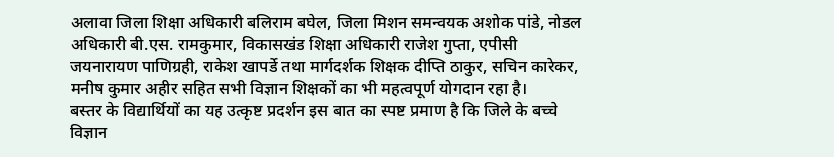अलावा जिला शिक्षा अधिकारी बलिराम बघेल, जिला मिशन समन्वयक अशोक पांडे, नोडल अधिकारी बी.एस. रामकुमार, विकासखंड शिक्षा अधिकारी राजेश गुप्ता, एपीसी जयनारायण पाणिग्रही, राकेश खापर्डे तथा मार्गदर्शक शिक्षक दीप्ति ठाकुर, सचिन कारेकर, मनीष कुमार अहीर सहित सभी विज्ञान शिक्षकों का भी महत्वपूर्ण योगदान रहा है।
बस्तर के विद्यार्थियों का यह उत्कृष्ट प्रदर्शन इस बात का स्पष्ट प्रमाण है कि जिले के बच्चे विज्ञान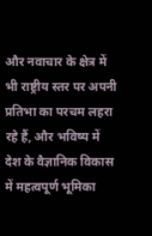और नवाचार के क्षेत्र में भी राष्ट्रीय स्तर पर अपनी प्रतिभा का परचम लहरा रहे हैं, और भविष्य में देश के वैज्ञानिक विकास में महत्वपूर्ण भूमिका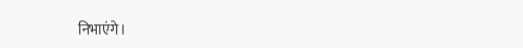निभाएंगे।